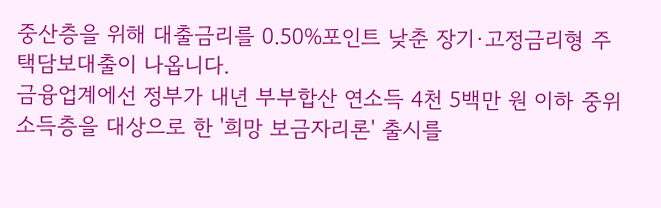중산층을 위해 대출금리를 0.50%포인트 낮춘 장기·고정금리형 주택담보대출이 나옵니다.
금융업계에선 정부가 내년 부부합산 연소득 4천 5백만 원 이하 중위소득층을 대상으로 한 '희망 보금자리론' 출시를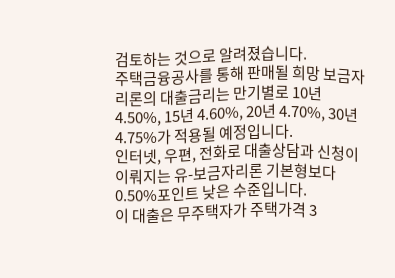검토하는 것으로 알려졌습니다.
주택금융공사를 통해 판매될 희망 보금자리론의 대출금리는 만기별로 10년 4.50%, 15년 4.60%, 20년 4.70%, 30년 4.75%가 적용될 예정입니다.
인터넷, 우편, 전화로 대출상담과 신청이 이뤄지는 유-보금자리론 기본형보다 0.50%포인트 낮은 수준입니다.
이 대출은 무주택자가 주택가격 3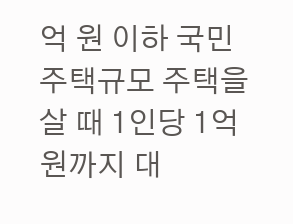억 원 이하 국민주택규모 주택을 살 때 1인당 1억 원까지 대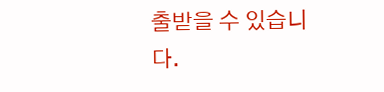출받을 수 있습니다.